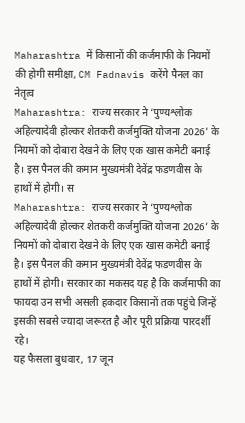Maharashtra में किसानों की कर्जमाफी के नियमों की होगी समीक्षा, CM Fadnavis करेंगे पैनल का नेतृत्व
Maharashtra: राज्य सरकार ने ‘पुण्यश्लोक अहिल्यादेवी होल्कर शेतकरी कर्जमुक्ति योजना 2026’ के नियमों को दोबारा देखने के लिए एक खास कमेटी बनाई है। इस पैनल की कमान मुख्यमंत्री देवेंद्र फडणवीस के हाथों में होगी। स
Maharashtra: राज्य सरकार ने ‘पुण्यश्लोक अहिल्यादेवी होल्कर शेतकरी कर्जमुक्ति योजना 2026’ के नियमों को दोबारा देखने के लिए एक खास कमेटी बनाई है। इस पैनल की कमान मुख्यमंत्री देवेंद्र फडणवीस के हाथों में होगी। सरकार का मकसद यह है कि कर्जमाफी का फायदा उन सभी असली हकदार किसानों तक पहुंचे जिन्हें इसकी सबसे ज्यादा जरूरत है और पूरी प्रक्रिया पारदर्शी रहे।
यह फैसला बुधवार, 17 जून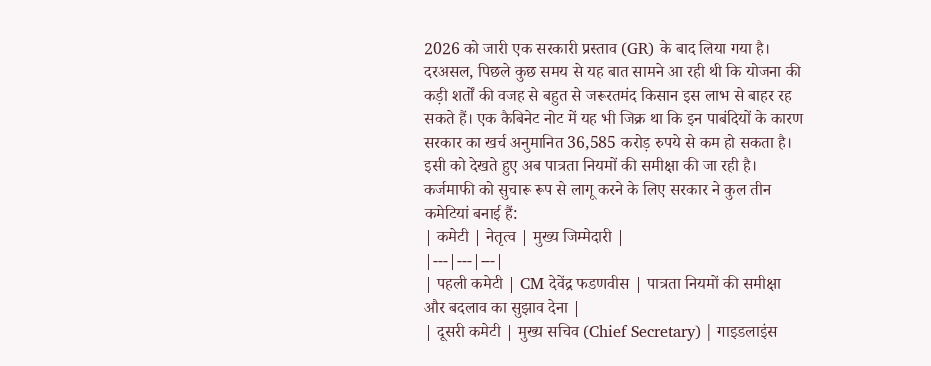2026 को जारी एक सरकारी प्रस्ताव (GR) के बाद लिया गया है। दरअसल, पिछले कुछ समय से यह बात सामने आ रही थी कि योजना की कड़ी शर्तों की वजह से बहुत से जरूरतमंद किसान इस लाभ से बाहर रह सकते हैं। एक कैबिनेट नोट में यह भी जिक्र था कि इन पाबंदियों के कारण सरकार का खर्च अनुमानित 36,585 करोड़ रुपये से कम हो सकता है। इसी को देखते हुए अब पात्रता नियमों की समीक्षा की जा रही है।
कर्जमाफी को सुचारू रूप से लागू करने के लिए सरकार ने कुल तीन कमेटियां बनाई हैं:
| कमेटी | नेतृत्व | मुख्य जिम्मेदारी |
|---|---|---|
| पहली कमेटी | CM देवेंद्र फडणवीस | पात्रता नियमों की समीक्षा और बदलाव का सुझाव देना |
| दूसरी कमेटी | मुख्य सचिव (Chief Secretary) | गाइडलाइंस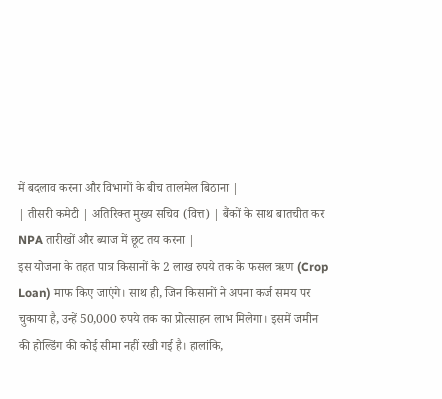में बदलाव करना और विभागों के बीच तालमेल बिठाना |
| तीसरी कमेटी | अतिरिक्त मुख्य सचिव (वित्त) | बैंकों के साथ बातचीत कर NPA तारीखों और ब्याज में छूट तय करना |
इस योजना के तहत पात्र किसानों के 2 लाख रुपये तक के फसल ऋण (Crop Loan) माफ किए जाएंगे। साथ ही, जिन किसानों ने अपना कर्ज समय पर चुकाया है, उन्हें 50,000 रुपये तक का प्रोत्साहन लाभ मिलेगा। इसमें जमीन की होल्डिंग की कोई सीमा नहीं रखी गई है। हालांकि,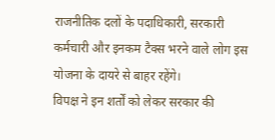राजनीतिक दलों के पदाधिकारी, सरकारी कर्मचारी और इनकम टैक्स भरने वाले लोग इस योजना के दायरे से बाहर रहेंगे।
विपक्ष ने इन शर्तों को लेकर सरकार की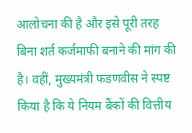आलोचना की है और इसे पूरी तरह बिना शर्त कर्जमाफी बनाने की मांग की है। वहीं, मुख्यमंत्री फडणवीस ने स्पष्ट किया है कि ये नियम बैंकों की वित्तीय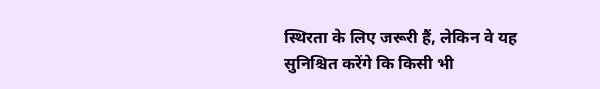स्थिरता के लिए जरूरी हैं, लेकिन वे यह सुनिश्चित करेंगे कि किसी भी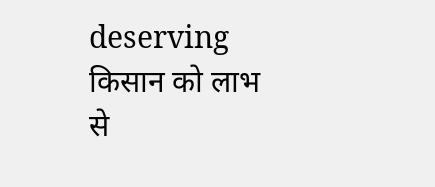deserving किसान को लाभ से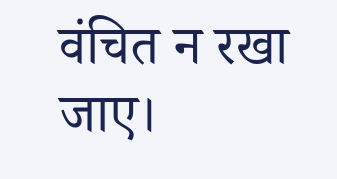वंचित न रखा जाए।